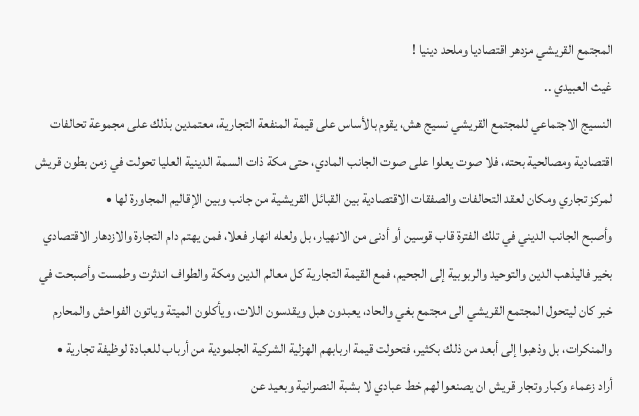المجتمع القريشي مزدهر اقتصاديا وملحد دينيا !
غيث العبيدي ..
النسيج الاجتماعي للمجتمع القريشي نسيج هش، يقوم بالأساس على قيمة المنفعة التجارية، معتمدين بذلك على مجموعة تحالفات اقتصادية ومصالحية بحته، فلا صوت يعلوا على صوت الجانب المادي، حتى مكة ذات السمة الدينية العليا تحولت في زمن بطون قريش لمركز تجاري ومكان لعقد التحالفات والصفقات الاقتصادية بين القبائل القريشية من جانب وبين الإقاليم المجاورة لها •
وأصبح الجانب الديني في تلك الفترة قاب قوسين أو أدنى من الانهيار، بل ولعله انهار فعلا، فمن يهتم دام التجارة والازدهار الاقتصادي بخير فاليذهب الدين والتوحيد والربوبية إلى الجحيم، فمع القيمة التجارية كل معالم الدين ومكة والطواف اندثرت وطمست وأصبحت في خبر كان ليتحول المجتمع القريشي الى مجتمع بغي والحاد، يعبدون هبل ويقدسون اللات، ويأكلون الميتة وياتون الفواحش والمحارم والمنكرات، بل وذهبوا إلى أبعد من ذلك بكثير، فتحولت قيمة اربابهم الهزلية الشركية الجلمودية من أرباب للعبادة لوظيفة تجارية •
أراد زعماء وكبار وتجار قريش ان يصنعوا لهم خط عبادي لا بشبة النصرانية وبعيد عن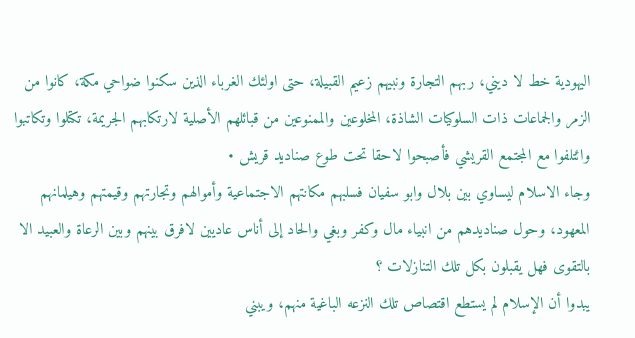اليهودية خط لا ديني، ربهم التجارة ونبيهم زعيم القبيلة، حتى اولئك الغرباء الذين سكنوا ضواحي مكة، كانوا من الزمر والجماعات ذات السلوكيات الشاذة، المخلوعين والممنوعين من قبائلهم الأصلية لارتكابهم الجريمة، تكتلوا وتكاتبوا وائتلفوا مع المجتمع القريشي فأصبحوا لاحقا تحت طوع صناديد قريش •
وجاء الاسلام ليساوي بين بلال وابو سفيان فسلبهم مكانتهم الاجتماعية وأموالهم وتجارتهم وقيمتهم وهيلمانهم المعهود، وحول صناديدهم من انبياء مال وكفر وبغي والحاد إلى أناس عاديين لافرق بينهم وبين الرعاة والعبيد الا بالتقوى فهل يقبلون بكل تلك التنازلات ؟
يبدوا أن الإسلام لم يستطع اقتصاص تلك النزعه الباغية منهم، ويبني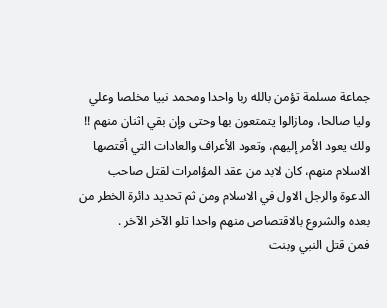جماعة مسلمة تؤمن بالله ربا واحدا ومحمد نبيا مخلصا وعلي وليا صالحا، ومازالوا يتمتعون بها وحتى وإن بقي اثنان منهم !!
ولك يعود الأمر إليهم، وتعود الأعراف والعادات التي أقتصها الاسلام منهم، كان لابد من عقد المؤامرات لقتل صاحب الدعوة والرجل الاول في الاسلام ومن ثم تحديد دائرة الخطر من بعده والشروع بالاقتصاص منهم واحدا تلو الآخر الآخر .
فمن قتل النبي وبنت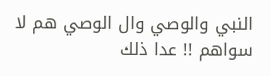النبي والوصي وال الوصي هم لا سواهم !! عدا ذلك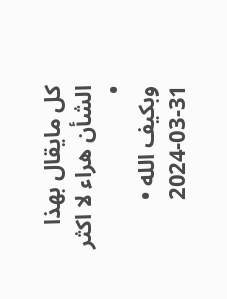كل مايقال بهذا الشأن هراء لا اكثر •
وبكيف الله •
2024-03-31